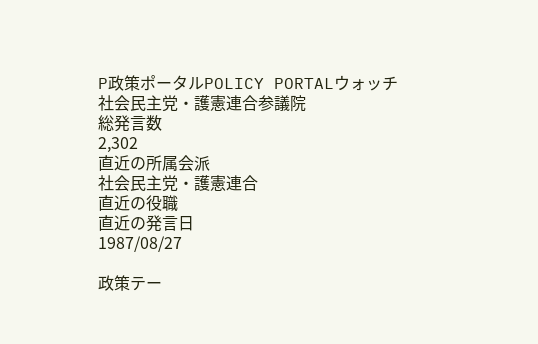P政策ポータルPOLICY PORTALウォッチ
社会民主党・護憲連合参議院
総発言数
2,302
直近の所属会派
社会民主党・護憲連合
直近の役職
直近の発言日
1987/08/27

政策テー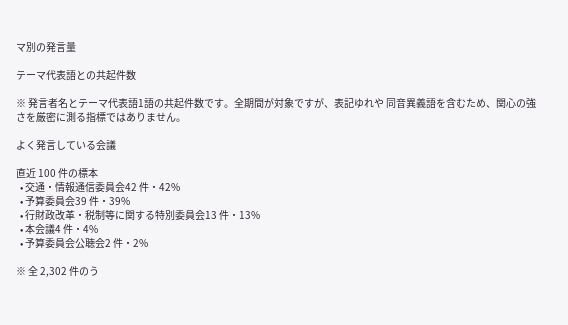マ別の発言量

テーマ代表語との共起件数

※ 発言者名とテーマ代表語1語の共起件数です。全期間が対象ですが、表記ゆれや 同音異義語を含むため、関心の強さを厳密に測る指標ではありません。

よく発言している会議

直近 100 件の標本
  • 交通・情報通信委員会42 件・42%
  • 予算委員会39 件・39%
  • 行財政改革・税制等に関する特別委員会13 件・13%
  • 本会議4 件・4%
  • 予算委員会公聴会2 件・2%

※ 全 2,302 件のう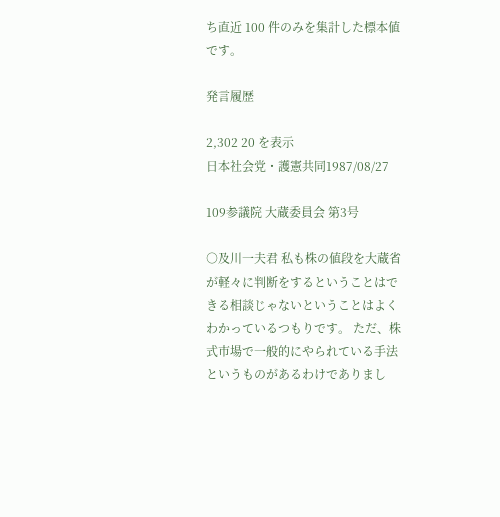ち直近 100 件のみを集計した標本値です。

発言履歴

2,302 20 を表示
日本社会党・護憲共同1987/08/27

109参議院 大蔵委員会 第3号

○及川一夫君 私も株の値段を大蔵省が軽々に判断をするということはできる相談じゃないということはよくわかっているつもりです。 ただ、株式市場で一般的にやられている手法というものがあるわけでありまし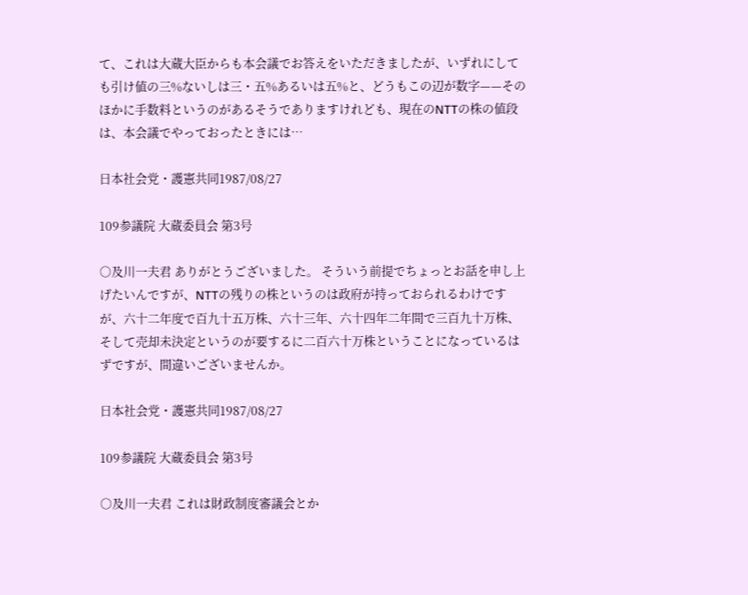て、これは大蔵大臣からも本会議でお答えをいただきましたが、いずれにしても引け値の三%ないしは三・五%あるいは五%と、どうもこの辺が数字——そのほかに手数料というのがあるそうでありますけれども、現在のNTTの株の値段は、本会議でやっておったときには…

日本社会党・護憲共同1987/08/27

109参議院 大蔵委員会 第3号

○及川一夫君 ありがとうございました。 そういう前提でちょっとお話を申し上げたいんですが、NTTの残りの株というのは政府が持っておられるわけですが、六十二年度で百九十五万株、六十三年、六十四年二年間で三百九十万株、そして売却未決定というのが要するに二百六十万株ということになっているはずですが、間違いございませんか。

日本社会党・護憲共同1987/08/27

109参議院 大蔵委員会 第3号

○及川一夫君 これは財政制度審議会とか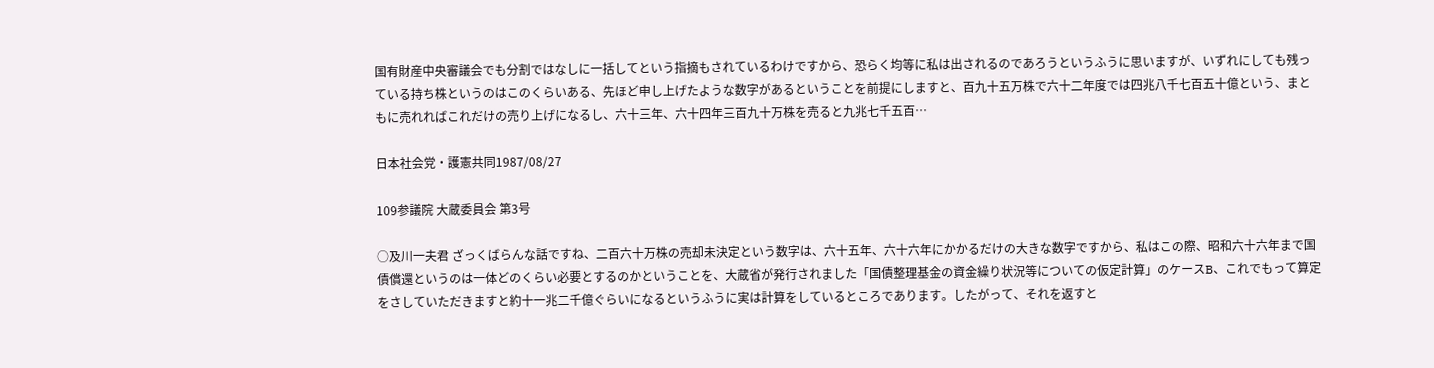国有財産中央審議会でも分割ではなしに一括してという指摘もされているわけですから、恐らく均等に私は出されるのであろうというふうに思いますが、いずれにしても残っている持ち株というのはこのくらいある、先ほど申し上げたような数字があるということを前提にしますと、百九十五万株で六十二年度では四兆八千七百五十億という、まともに売れればこれだけの売り上げになるし、六十三年、六十四年三百九十万株を売ると九兆七千五百…

日本社会党・護憲共同1987/08/27

109参議院 大蔵委員会 第3号

○及川一夫君 ざっくばらんな話ですね、二百六十万株の売却未決定という数字は、六十五年、六十六年にかかるだけの大きな数字ですから、私はこの際、昭和六十六年まで国債償還というのは一体どのくらい必要とするのかということを、大蔵省が発行されました「国債整理基金の資金繰り状況等についての仮定計算」のケースB、これでもって算定をさしていただきますと約十一兆二千億ぐらいになるというふうに実は計算をしているところであります。したがって、それを返すと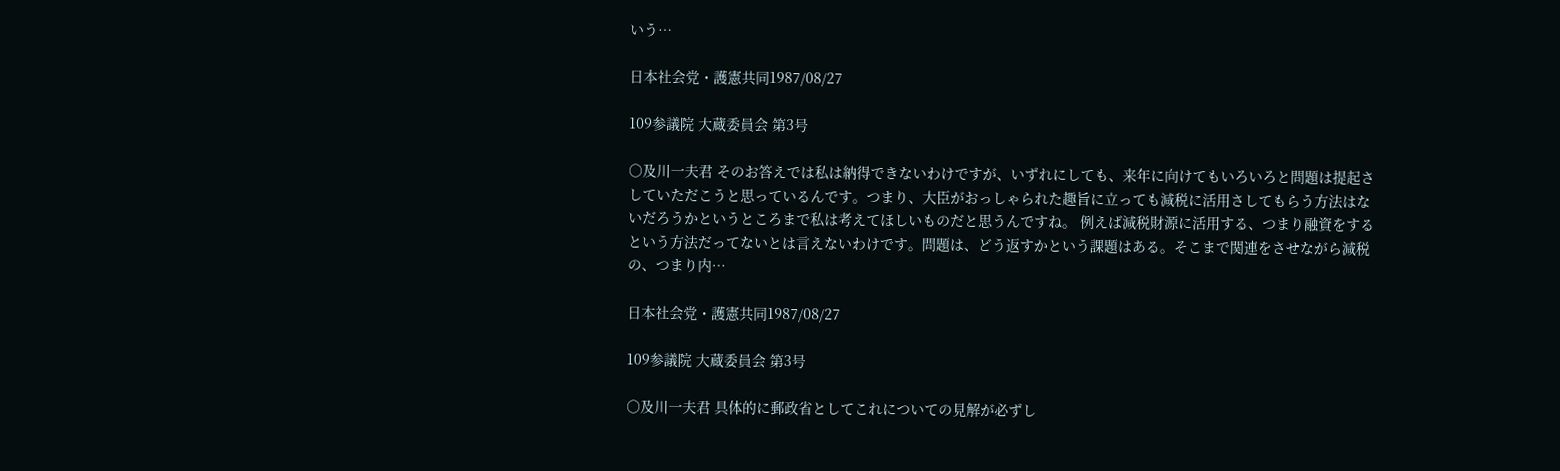いう…

日本社会党・護憲共同1987/08/27

109参議院 大蔵委員会 第3号

○及川一夫君 そのお答えでは私は納得できないわけですが、いずれにしても、来年に向けてもいろいろと問題は提起さしていただこうと思っているんです。つまり、大臣がおっしゃられた趣旨に立っても減税に活用さしてもらう方法はないだろうかというところまで私は考えてほしいものだと思うんですね。 例えば減税財源に活用する、つまり融資をするという方法だってないとは言えないわけです。問題は、どう返すかという課題はある。そこまで関連をさせながら減税の、つまり内…

日本社会党・護憲共同1987/08/27

109参議院 大蔵委員会 第3号

○及川一夫君 具体的に郵政省としてこれについての見解が必ずし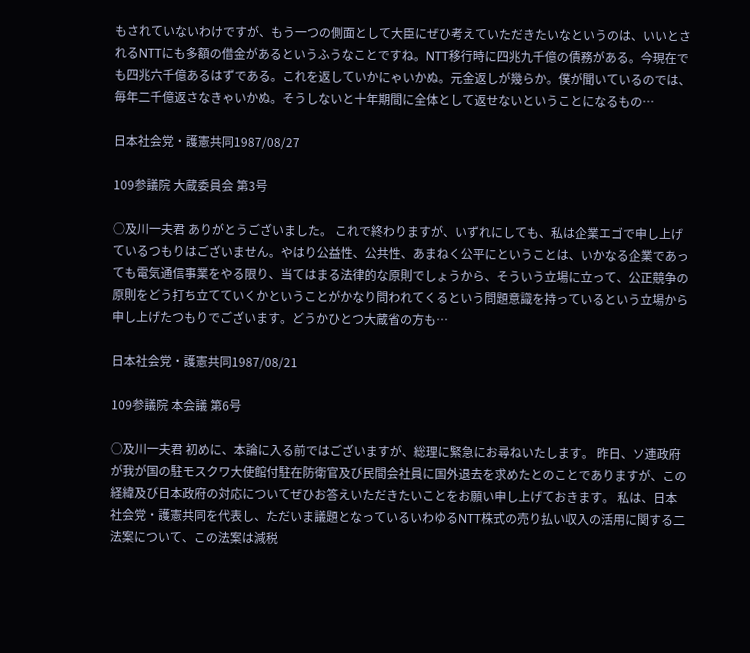もされていないわけですが、もう一つの側面として大臣にぜひ考えていただきたいなというのは、いいとされるNTTにも多額の借金があるというふうなことですね。NTT移行時に四兆九千億の債務がある。今現在でも四兆六千億あるはずである。これを返していかにゃいかぬ。元金返しが幾らか。僕が聞いているのでは、毎年二千億返さなきゃいかぬ。そうしないと十年期間に全体として返せないということになるもの…

日本社会党・護憲共同1987/08/27

109参議院 大蔵委員会 第3号

○及川一夫君 ありがとうございました。 これで終わりますが、いずれにしても、私は企業エゴで申し上げているつもりはございません。やはり公益性、公共性、あまねく公平にということは、いかなる企業であっても電気通信事業をやる限り、当てはまる法律的な原則でしょうから、そういう立場に立って、公正競争の原則をどう打ち立てていくかということがかなり問われてくるという問題意識を持っているという立場から申し上げたつもりでございます。どうかひとつ大蔵省の方も…

日本社会党・護憲共同1987/08/21

109参議院 本会議 第6号

○及川一夫君 初めに、本論に入る前ではございますが、総理に緊急にお尋ねいたします。 昨日、ソ連政府が我が国の駐モスクワ大使館付駐在防衛官及び民間会社員に国外退去を求めたとのことでありますが、この経緯及び日本政府の対応についてぜひお答えいただきたいことをお願い申し上げておきます。 私は、日本社会党・護憲共同を代表し、ただいま議題となっているいわゆるNTT株式の売り払い収入の活用に関する二法案について、この法案は減税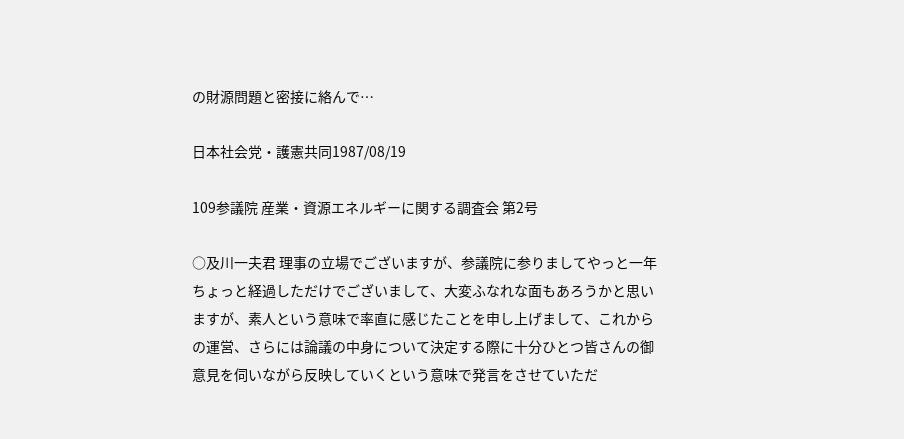の財源問題と密接に絡んで…

日本社会党・護憲共同1987/08/19

109参議院 産業・資源エネルギーに関する調査会 第2号

○及川一夫君 理事の立場でございますが、参議院に参りましてやっと一年ちょっと経過しただけでございまして、大変ふなれな面もあろうかと思いますが、素人という意味で率直に感じたことを申し上げまして、これからの運営、さらには論議の中身について決定する際に十分ひとつ皆さんの御意見を伺いながら反映していくという意味で発言をさせていただ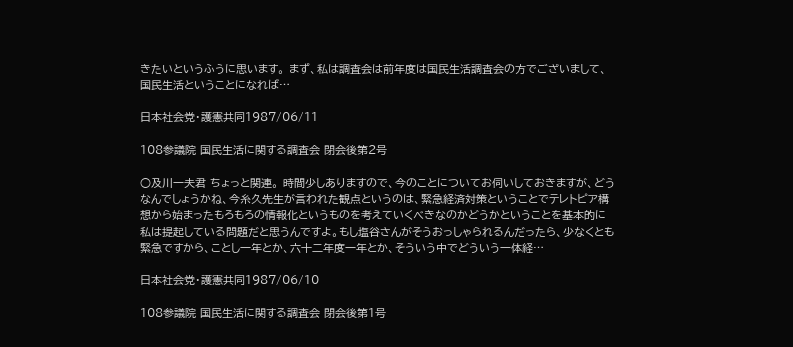きたいというふうに思います。 まず、私は調査会は前年度は国民生活調査会の方でございまして、国民生活ということになれば…

日本社会党・護憲共同1987/06/11

108参議院 国民生活に関する調査会 閉会後第2号

○及川一夫君 ちょっと関連。 時間少しありますので、今のことについてお伺いしておきますが、どうなんでしょうかね、今糸久先生が言われた観点というのは、緊急経済対策ということでテレトピア構想から始まったもろもろの情報化というものを考えていくべきなのかどうかということを基本的に私は提起している問題だと思うんですよ。もし塩谷さんがそうおっしゃられるんだったら、少なくとも緊急ですから、ことし一年とか、六十二年度一年とか、そういう中でどういう一体経…

日本社会党・護憲共同1987/06/10

108参議院 国民生活に関する調査会 閉会後第1号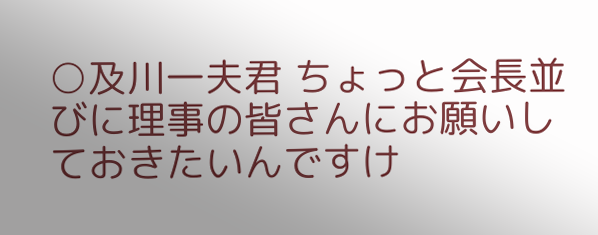○及川一夫君 ちょっと会長並びに理事の皆さんにお願いしておきたいんですけ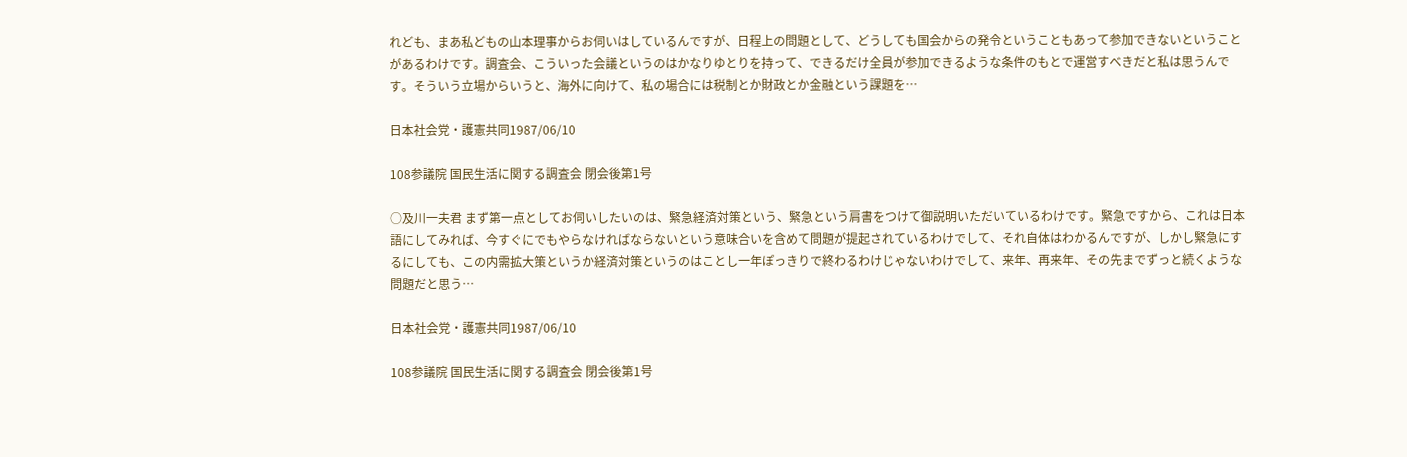れども、まあ私どもの山本理事からお伺いはしているんですが、日程上の問題として、どうしても国会からの発令ということもあって参加できないということがあるわけです。調査会、こういった会議というのはかなりゆとりを持って、できるだけ全員が参加できるような条件のもとで運営すべきだと私は思うんです。そういう立場からいうと、海外に向けて、私の場合には税制とか財政とか金融という課題を…

日本社会党・護憲共同1987/06/10

108参議院 国民生活に関する調査会 閉会後第1号

○及川一夫君 まず第一点としてお伺いしたいのは、緊急経済対策という、緊急という肩書をつけて御説明いただいているわけです。緊急ですから、これは日本語にしてみれば、今すぐにでもやらなければならないという意味合いを含めて問題が提起されているわけでして、それ自体はわかるんですが、しかし緊急にするにしても、この内需拡大策というか経済対策というのはことし一年ぽっきりで終わるわけじゃないわけでして、来年、再来年、その先までずっと続くような問題だと思う…

日本社会党・護憲共同1987/06/10

108参議院 国民生活に関する調査会 閉会後第1号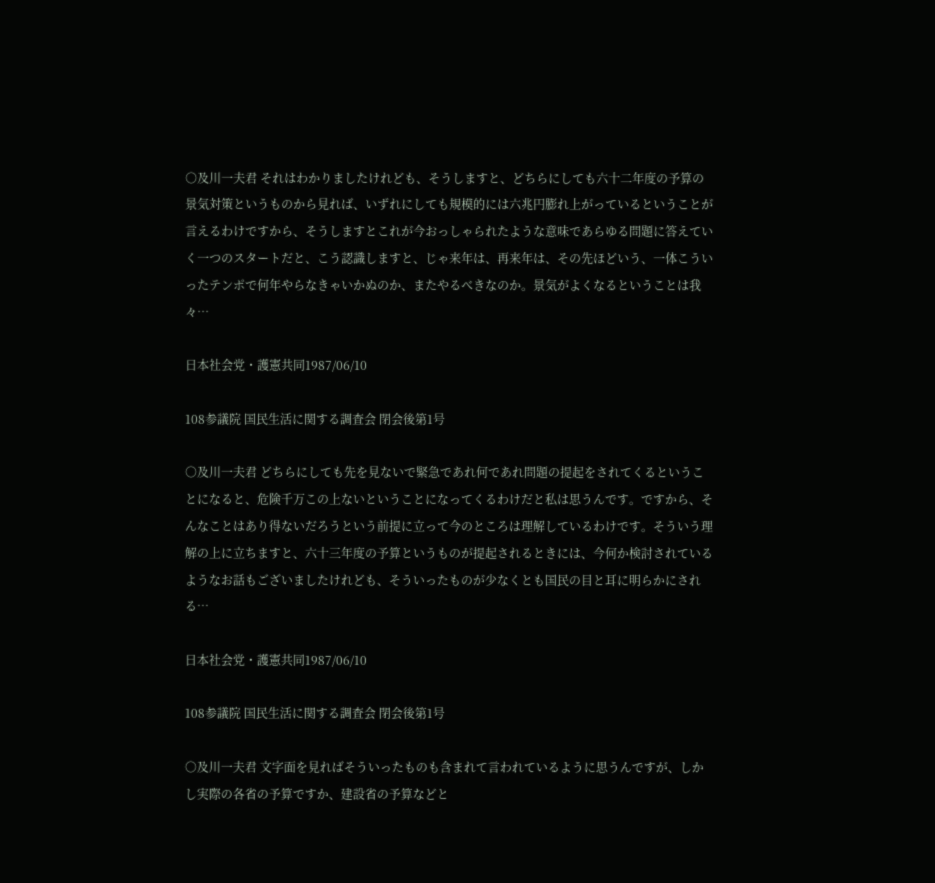○及川一夫君 それはわかりましたけれども、そうしますと、どちらにしても六十二年度の予算の景気対策というものから見れば、いずれにしても規模的には六兆円膨れ上がっているということが言えるわけですから、そうしますとこれが今おっしゃられたような意味であらゆる問題に答えていく一つのスタートだと、こう認識しますと、じゃ来年は、再来年は、その先ほどいう、一体こういったテンポで何年やらなきゃいかぬのか、またやるべきなのか。景気がよくなるということは我々…

日本社会党・護憲共同1987/06/10

108参議院 国民生活に関する調査会 閉会後第1号

○及川一夫君 どちらにしても先を見ないで緊急であれ何であれ問題の提起をされてくるということになると、危険千万この上ないということになってくるわけだと私は思うんです。ですから、そんなことはあり得ないだろうという前提に立って今のところは理解しているわけです。そういう理解の上に立ちますと、六十三年度の予算というものが提起されるときには、今何か検討されているようなお話もございましたけれども、そういったものが少なくとも国民の目と耳に明らかにされる…

日本社会党・護憲共同1987/06/10

108参議院 国民生活に関する調査会 閉会後第1号

○及川一夫君 文字面を見ればそういったものも含まれて言われているように思うんですが、しかし実際の各省の予算ですか、建設省の予算などと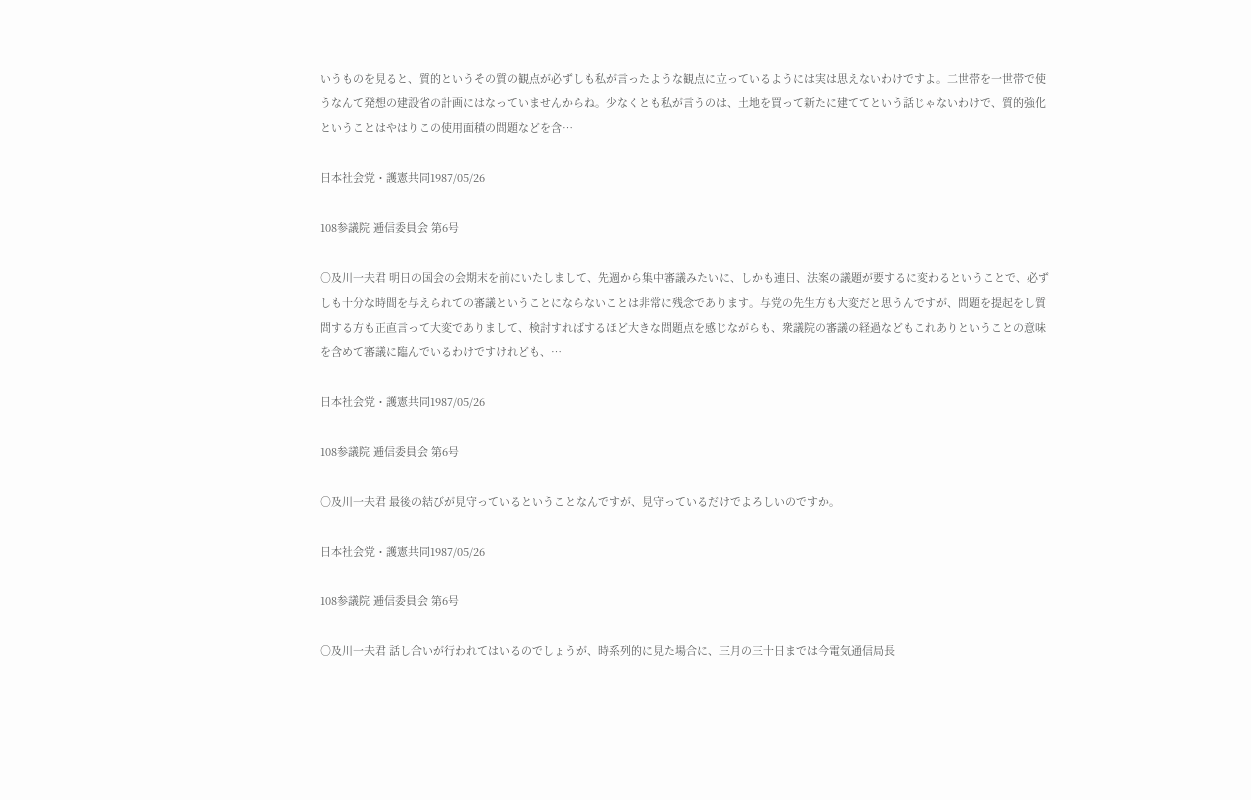いうものを見ると、質的というその質の観点が必ずしも私が言ったような観点に立っているようには実は思えないわけですよ。二世帯を一世帯で使うなんて発想の建設省の計画にはなっていませんからね。少なくとも私が言うのは、土地を買って新たに建ててという話じゃないわけで、質的強化ということはやはりこの使用面積の問題などを含…

日本社会党・護憲共同1987/05/26

108参議院 逓信委員会 第6号

○及川一夫君 明日の国会の会期末を前にいたしまして、先週から集中審議みたいに、しかも連日、法案の議題が要するに変わるということで、必ずしも十分な時間を与えられての審議ということにならないことは非常に残念であります。与党の先生方も大変だと思うんですが、問題を提起をし質問する方も正直言って大変でありまして、検討すればするほど大きな問題点を感じながらも、衆議院の審議の経過などもこれありということの意味を含めて審議に臨んでいるわけですけれども、…

日本社会党・護憲共同1987/05/26

108参議院 逓信委員会 第6号

○及川一夫君 最後の結びが見守っているということなんですが、見守っているだけでよろしいのですか。

日本社会党・護憲共同1987/05/26

108参議院 逓信委員会 第6号

○及川一夫君 話し合いが行われてはいるのでしょうが、時系列的に見た場合に、三月の三十日までは今電気通信局長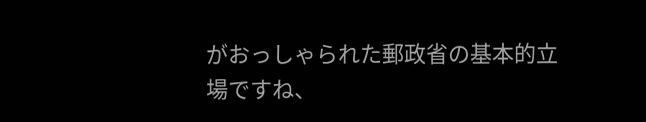がおっしゃられた郵政省の基本的立場ですね、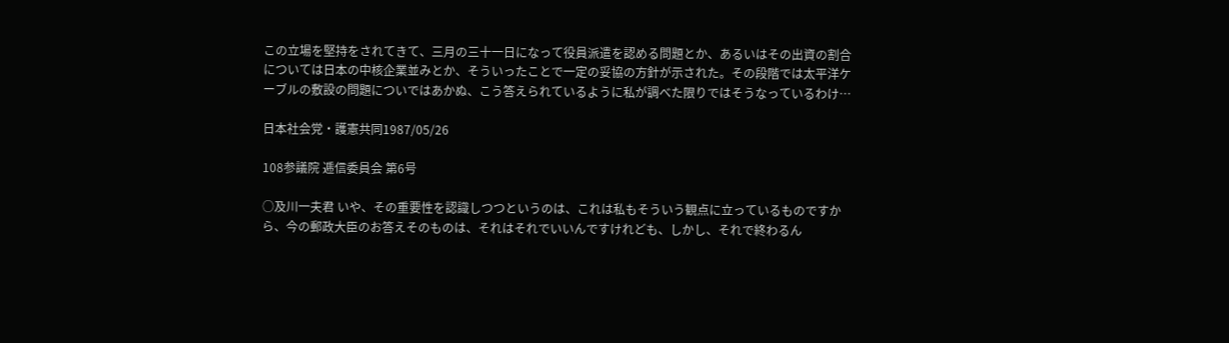この立場を堅持をされてきて、三月の三十一日になって役員派遣を認める問題とか、あるいはその出資の割合については日本の中核企業並みとか、そういったことで一定の妥協の方針が示された。その段階では太平洋ケーブルの敷設の問題についではあかぬ、こう答えられているように私が調べた限りではそうなっているわけ…

日本社会党・護憲共同1987/05/26

108参議院 逓信委員会 第6号

○及川一夫君 いや、その重要性を認識しつつというのは、これは私もそういう観点に立っているものですから、今の郵政大臣のお答えそのものは、それはそれでいいんですけれども、しかし、それで終わるん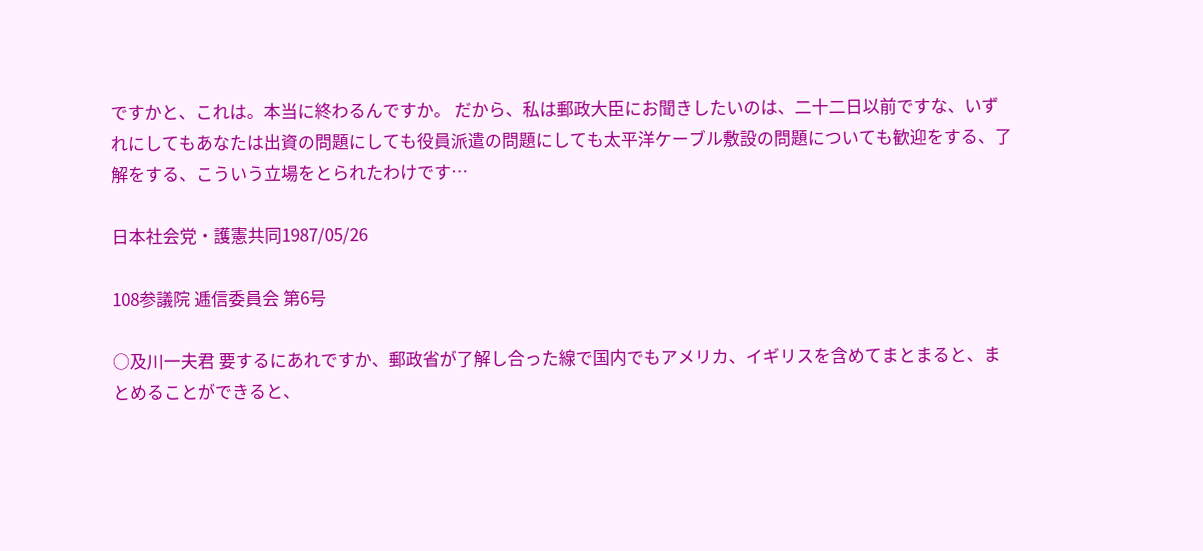ですかと、これは。本当に終わるんですか。 だから、私は郵政大臣にお聞きしたいのは、二十二日以前ですな、いずれにしてもあなたは出資の問題にしても役員派遣の問題にしても太平洋ケーブル敷設の問題についても歓迎をする、了解をする、こういう立場をとられたわけです…

日本社会党・護憲共同1987/05/26

108参議院 逓信委員会 第6号

○及川一夫君 要するにあれですか、郵政省が了解し合った線で国内でもアメリカ、イギリスを含めてまとまると、まとめることができると、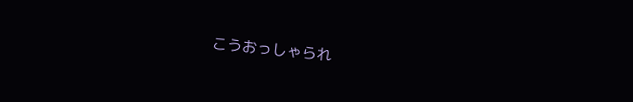こうおっしゃられ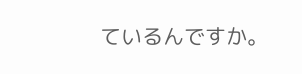ているんですか。